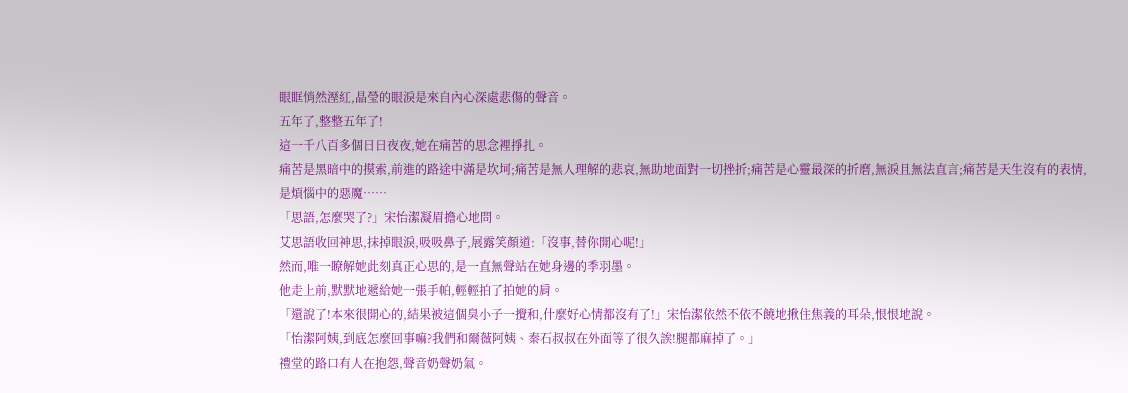眼眶悄然溼紅,晶瑩的眼淚是來自內心深處悲傷的聲音。
五年了,整整五年了!
這一千八百多個日日夜夜,她在痛苦的思念裡掙扎。
痛苦是黑暗中的摸索,前進的路途中滿是坎坷;痛苦是無人理解的悲哀,無助地面對一切挫折;痛苦是心靈最深的折磨,無淚且無法直言;痛苦是天生沒有的表情,是煩惱中的惡魔……
「思語,怎麼哭了?」宋怡潔凝眉擔心地問。
艾思語收回神思,抹掉眼淚,吸吸鼻子,展露笑顏道:「沒事,替你開心呢!」
然而,唯一瞭解她此刻真正心思的,是一直無聲站在她身邊的季羽墨。
他走上前,默默地遞給她一張手帕,輕輕拍了拍她的肩。
「還說了!本來很開心的,結果被這個臭小子一攪和,什麼好心情都沒有了!」宋怡潔依然不依不饒地揪住焦義的耳朵,恨恨地說。
「怡潔阿姨,到底怎麼回事嘛?我們和爾薇阿姨、秦石叔叔在外面等了很久誒!腿都麻掉了。」
禮堂的路口有人在抱怨,聲音奶聲奶氣。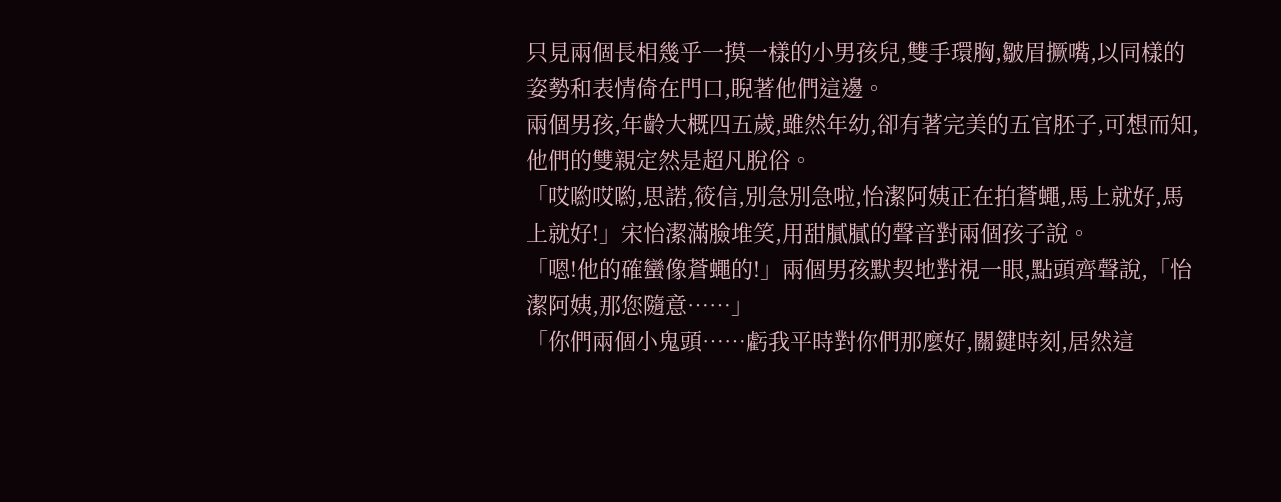只見兩個長相幾乎一摸一樣的小男孩兒,雙手環胸,皺眉撅嘴,以同樣的姿勢和表情倚在門口,睨著他們這邊。
兩個男孩,年齡大概四五歲,雖然年幼,卻有著完美的五官胚子,可想而知,他們的雙親定然是超凡脫俗。
「哎喲哎喲,思諾,筱信,別急別急啦,怡潔阿姨正在拍蒼蠅,馬上就好,馬上就好!」宋怡潔滿臉堆笑,用甜膩膩的聲音對兩個孩子說。
「嗯!他的確蠻像蒼蠅的!」兩個男孩默契地對視一眼,點頭齊聲說,「怡潔阿姨,那您隨意……」
「你們兩個小鬼頭……虧我平時對你們那麼好,關鍵時刻,居然這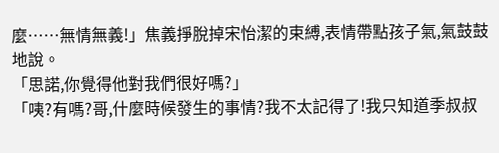麼……無情無義!」焦義掙脫掉宋怡潔的束縛,表情帶點孩子氣,氣鼓鼓地說。
「思諾,你覺得他對我們很好嗎?」
「咦?有嗎?哥,什麼時候發生的事情?我不太記得了!我只知道季叔叔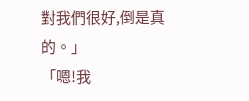對我們很好,倒是真的。」
「嗯!我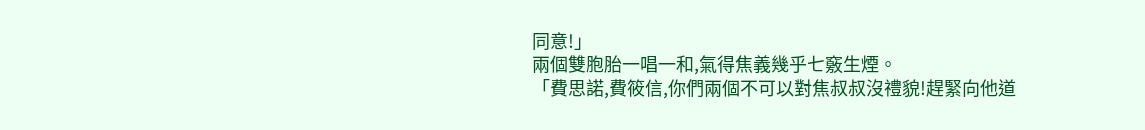同意!」
兩個雙胞胎一唱一和,氣得焦義幾乎七竅生煙。
「費思諾,費筱信,你們兩個不可以對焦叔叔沒禮貌!趕緊向他道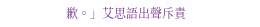歉。」艾思語出聲斥責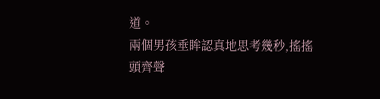道。
兩個男孩垂眸認真地思考幾秒,搖搖頭齊聲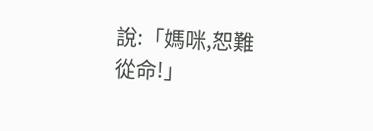說:「媽咪,恕難從命!」